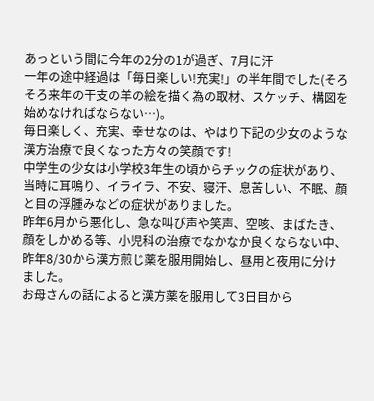あっという間に今年の2分の1が過ぎ、7月に汗
一年の途中経過は「毎日楽しい!充実!」の半年間でした(そろそろ来年の干支の羊の絵を描く為の取材、スケッチ、構図を始めなければならない…)。
毎日楽しく、充実、幸せなのは、やはり下記の少女のような漢方治療で良くなった方々の笑顔です!
中学生の少女は小学校3年生の頃からチックの症状があり、当時に耳鳴り、イライラ、不安、寝汗、息苦しい、不眠、顔と目の浮腫みなどの症状がありました。
昨年6月から悪化し、急な叫び声や笑声、空咳、まばたき、顔をしかめる等、小児科の治療でなかなか良くならない中、昨年8/30から漢方煎じ薬を服用開始し、昼用と夜用に分けました。
お母さんの話によると漢方薬を服用して3日目から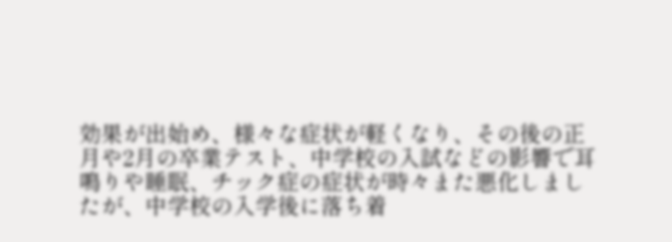効果が出始め、様々な症状が軽くなり、その後の正月や2月の卒業テスト、中学校の入試などの影響で耳鳴りや睡眠、チック症の症状が時々また悪化しましたが、中学校の入学後に落ち着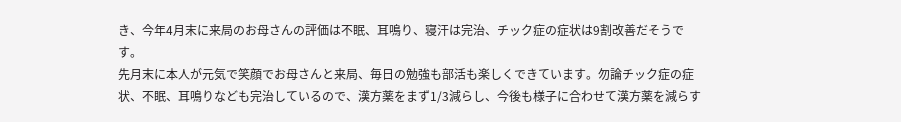き、今年4月末に来局のお母さんの評価は不眠、耳鳴り、寝汗は完治、チック症の症状は9割改善だそうです。
先月末に本人が元気で笑顔でお母さんと来局、毎日の勉強も部活も楽しくできています。勿論チック症の症状、不眠、耳鳴りなども完治しているので、漢方薬をまず1/3減らし、今後も様子に合わせて漢方薬を減らす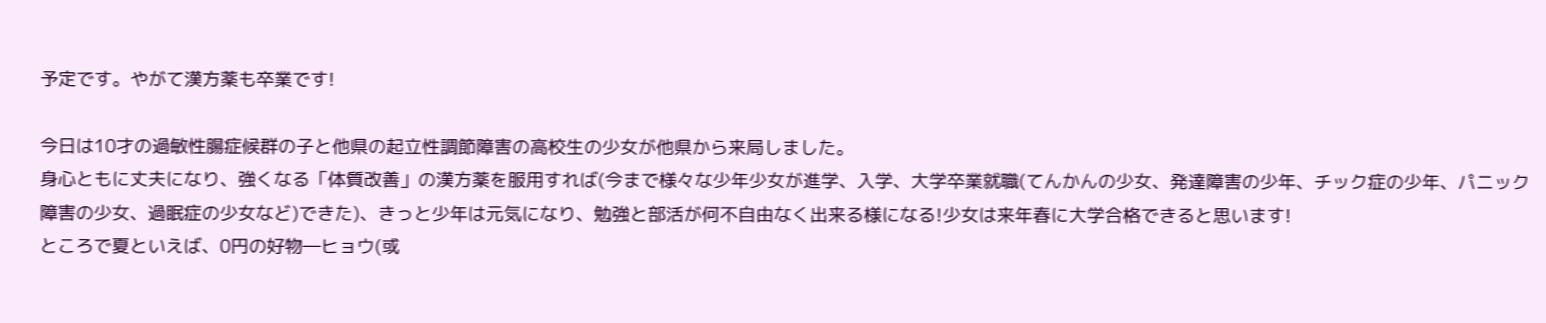予定です。やがて漢方薬も卒業です!

今日は10才の過敏性腸症候群の子と他県の起立性調節障害の高校生の少女が他県から来局しました。
身心ともに丈夫になり、強くなる「体質改善」の漢方薬を服用すれば(今まで様々な少年少女が進学、入学、大学卒業就職(てんかんの少女、発達障害の少年、チック症の少年、パニック障害の少女、過眠症の少女など)できた)、きっと少年は元気になり、勉強と部活が何不自由なく出来る様になる!少女は来年春に大学合格できると思います!
ところで夏といえば、0円の好物―ヒョウ(或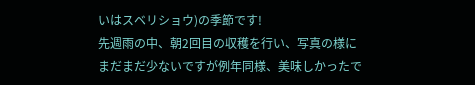いはスベリショウ)の季節です!
先週雨の中、朝2回目の収穫を行い、写真の様にまだまだ少ないですが例年同様、美味しかったで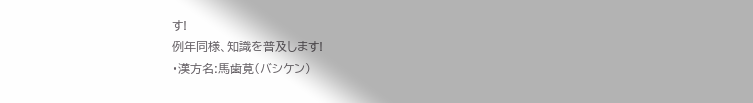す!
例年同様、知識を普及します!
・漢方名:馬歯莧(バシケン)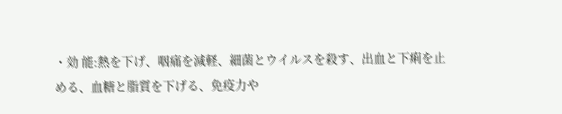・効 能:熱を下げ、咽痛を減軽、細菌とウイルスを殺す、出血と下痢を止める、血糖と脂質を下げる、免疫力や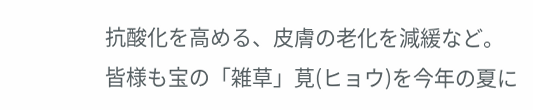抗酸化を高める、皮膚の老化を減緩など。
皆様も宝の「雑草」莧(ヒョウ)を今年の夏に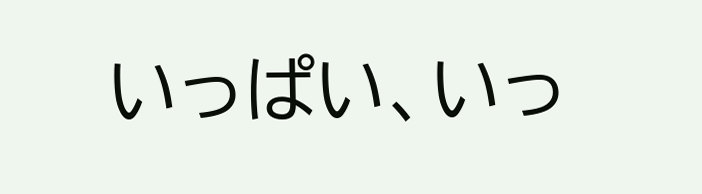いっぱい、いっ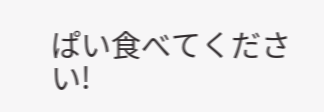ぱい食べてください!